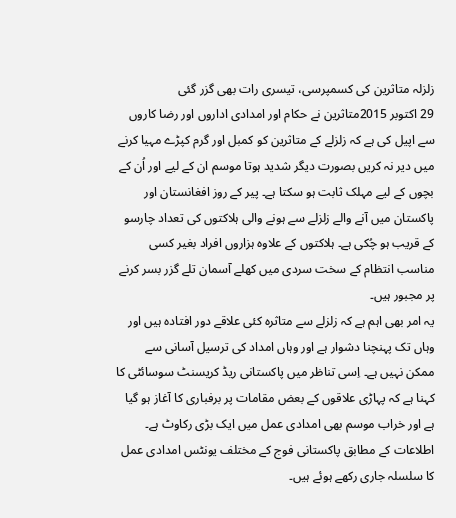زلزلہ متاثرین کی کسمپرسی، تیسری رات بھی گزر گئی
29 اکتوبر 2015متاثرین نے حکام اور امدادی اداروں اور رضا کاروں سے اپیل کی ہے کہ زلزلے کے متاثرین کو کمبل اور گرم کپڑے مہیا کرنے میں دیر نہ کریں بصورت دیگر شدید ہوتا موسم ان کے لیے اور اُن کے بچوں کے لیے مہلک ثابت ہو سکتا ہے۔ پیر کے روز افغانستان اور پاکستان میں آنے والے زلزلے سے ہونے والی ہلاکتوں کی تعداد چارسو کے قریب ہو چُکی ہے۔ ہلاکتوں کے علاوہ ہزاروں افراد بغیر کسی مناسب انتظام کے سخت سردی میں کھلے آسمان تلے گزر بسر کرنے پر مجبور ہیں۔
یہ امر بھی اہم ہے کہ زلزلے سے متاثرہ کئی علاقے دور افتادہ ہیں اور وہاں تک پہنچنا دشوار ہے اور وہاں امداد کی ترسیل آسانی سے ممکن نہیں ہے۔ اِسی تناظر میں پاکستانی ریڈ کریسنٹ سوسائٹی کا کہنا ہے کہ پہاڑی علاقوں کے بعض مقامات پر برفباری کا آغاز ہو گیا ہے اور خراب موسم بھی امدادی عمل میں ایک بڑی رکاوٹ ہے۔ اطلاعات کے مطابق پاکستانی فوج کے مختلف یونٹس امدادی عمل کا سلسلہ جاری رکھے ہوئے ہیں۔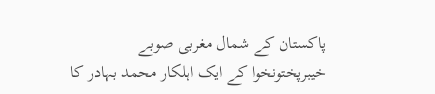پاکستان کے شمال مغربی صوبے خیبرپختونخوا کے ایک اہلکار محمد بہادر کا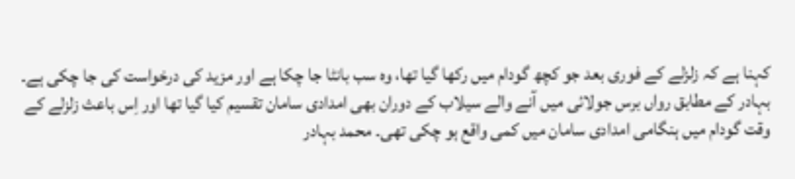کہنا ہے کہ زلزلے کے فوری بعد جو کچھ گودام میں رکھا گیا تھا، وہ سب بانٹا جا چکا ہے اور مزید کی درخواست کی جا چکی ہے۔ بہادر کے مطابق رواں برس جولائی میں آنے والے سیلاب کے دوران بھی امدادی سامان تقسیم کیا گیا تھا اور اِس باعث زلزلے کے وقت گودام میں ہنگامی امدادی سامان میں کمی واقع ہو چکی تھی۔ محمد بہادر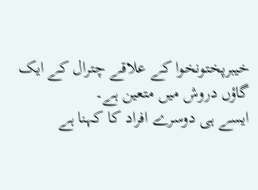خیبرپختونخوا کے علاقے چترال کے ایک گاؤں دروش میں متعین ہے۔
ایسے ہی دوسرے افراد کا کہنا ہے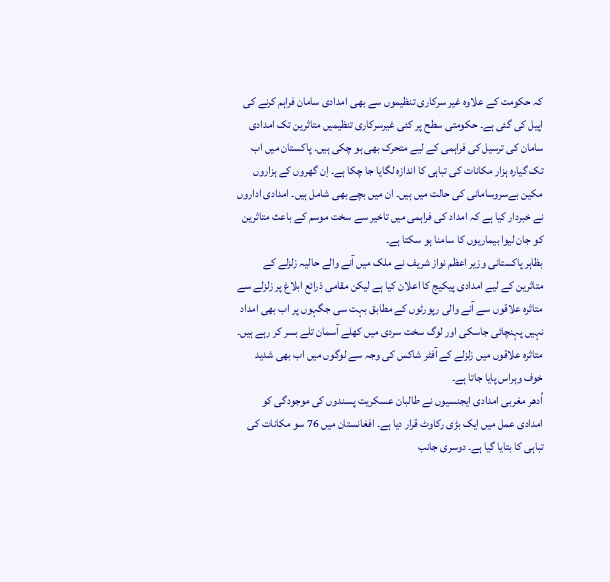کہ حکومت کے علاوہ غیر سرکاری تنظیموں سے بھی امدادی سامان فراہم کرنے کی اپیل کی گئی ہے۔ حکومتی سطح پر کئی غیرسرکاری تنظیمیں متاثرین تک امدادی سامان کی ترسیل کی فراہمی کے لیے متحرک بھی ہو چکی ہیں۔ پاکستان میں اب تک گیارہ ہزار مکانات کی تباہی کا اندازہ لگایا جا چکا ہے۔ اِن گھروں کے ہزاروں مکین بےسروسامانی کی حالت میں ہیں۔ ان میں بچے بھی شامل ہیں۔ امدادی اداروں نے خبردار کیا ہے کہ امداد کی فراہمی میں تاخیر سے سخت موسم کے باعث متاثرین کو جان لیوا بیماریوں کا سامنا ہو سکتا ہے۔
بظاہر پاکستانی وزیر اعظم نواز شریف نے ملک میں آنے والے حالیہ زلزلے کے متاثرین کے لیے امدادی پیکیج کا اعلان کیا ہے لیکن مقامی ذرائع ابلاغ پر زلزلے سے متاثرہ علاقوں سے آنے والی رپورٹوں کے مطابق بہت سی جگہوں پر اب بھی امداد نہیں پہنچائی جاسکی اور لوگ سخت سردی میں کھلے آسمان تلے بسر کر رہے ہیں۔ متاثرہ علاقوں میں زلزلے کے آفٹر شاکس کی وجہ سے لوگوں میں اب بھی شدید خوف وہراس پایا جاتا ہے۔
اُدھر مغربی امدادی ایجنسیوں نے طالبان عسکریت پسندوں کی موجودگی کو امدادی عمل میں ایک بڑی رکاوٹ قرار دیا ہے۔ افغانستان میں 76 سو مکانات کی تباہی کا بتایا گیا ہے۔ دوسری جانب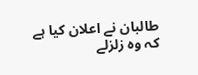طالبان نے اعلان کیا ہے کہ وہ زلزلے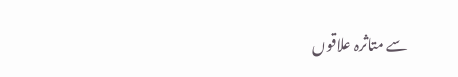سے متاثرہ علاقوں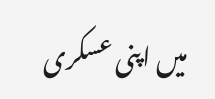میں اپنی عسکری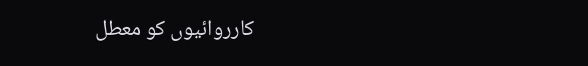کارروائیوں کو معطل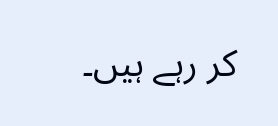کر رہے ہیں۔